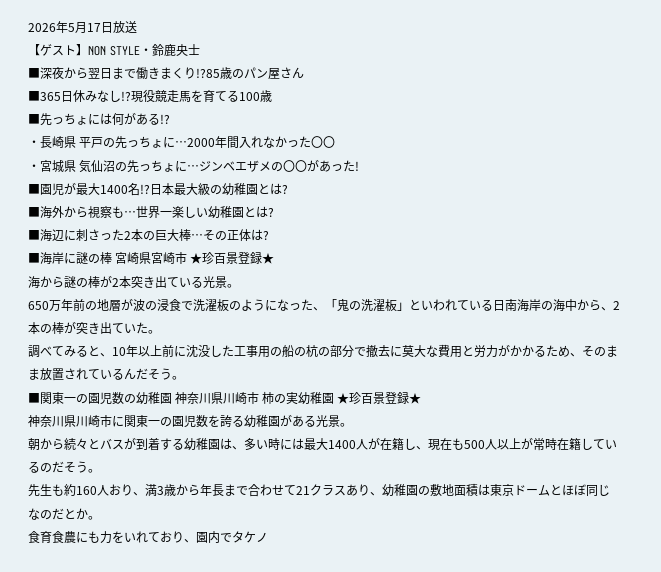2026年5月17日放送
【ゲスト】NON STYLE・鈴鹿央士
■深夜から翌日まで働きまくり!?85歳のパン屋さん
■365日休みなし!?現役競走馬を育てる100歳
■先っちょには何がある!?
・長崎県 平戸の先っちょに…2000年間入れなかった〇〇
・宮城県 気仙沼の先っちょに…ジンベエザメの〇〇があった!
■園児が最大1400名!?日本最大級の幼稚園とは?
■海外から視察も…世界一楽しい幼稚園とは?
■海辺に刺さった2本の巨大棒…その正体は?
■海岸に謎の棒 宮崎県宮崎市 ★珍百景登録★
海から謎の棒が2本突き出ている光景。
650万年前の地層が波の浸食で洗濯板のようになった、「鬼の洗濯板」といわれている日南海岸の海中から、2本の棒が突き出ていた。
調べてみると、10年以上前に沈没した工事用の船の杭の部分で撤去に莫大な費用と労力がかかるため、そのまま放置されているんだそう。
■関東一の園児数の幼稚園 神奈川県川崎市 柿の実幼稚園 ★珍百景登録★
神奈川県川崎市に関東一の園児数を誇る幼稚園がある光景。
朝から続々とバスが到着する幼稚園は、多い時には最大1400人が在籍し、現在も500人以上が常時在籍しているのだそう。
先生も約160人おり、満3歳から年長まで合わせて21クラスあり、幼稚園の敷地面積は東京ドームとほぼ同じなのだとか。
食育食農にも力をいれており、園内でタケノ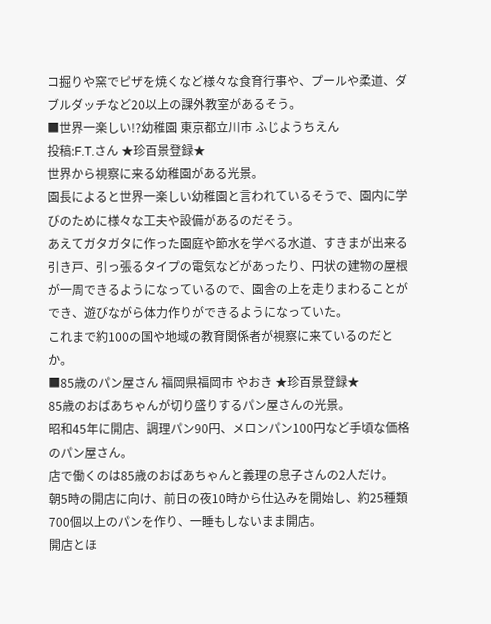コ掘りや窯でピザを焼くなど様々な食育行事や、プールや柔道、ダブルダッチなど20以上の課外教室があるそう。
■世界一楽しい!?幼稚園 東京都立川市 ふじようちえん
投稿:F.T.さん ★珍百景登録★
世界から視察に来る幼稚園がある光景。
園長によると世界一楽しい幼稚園と言われているそうで、園内に学びのために様々な工夫や設備があるのだそう。
あえてガタガタに作った園庭や節水を学べる水道、すきまが出来る引き戸、引っ張るタイプの電気などがあったり、円状の建物の屋根が一周できるようになっているので、園舎の上を走りまわることができ、遊びながら体力作りができるようになっていた。
これまで約100の国や地域の教育関係者が視察に来ているのだとか。
■85歳のパン屋さん 福岡県福岡市 やおき ★珍百景登録★
85歳のおばあちゃんが切り盛りするパン屋さんの光景。
昭和45年に開店、調理パン90円、メロンパン100円など手頃な価格のパン屋さん。
店で働くのは85歳のおばあちゃんと義理の息子さんの2人だけ。
朝5時の開店に向け、前日の夜10時から仕込みを開始し、約25種類700個以上のパンを作り、一睡もしないまま開店。
開店とほ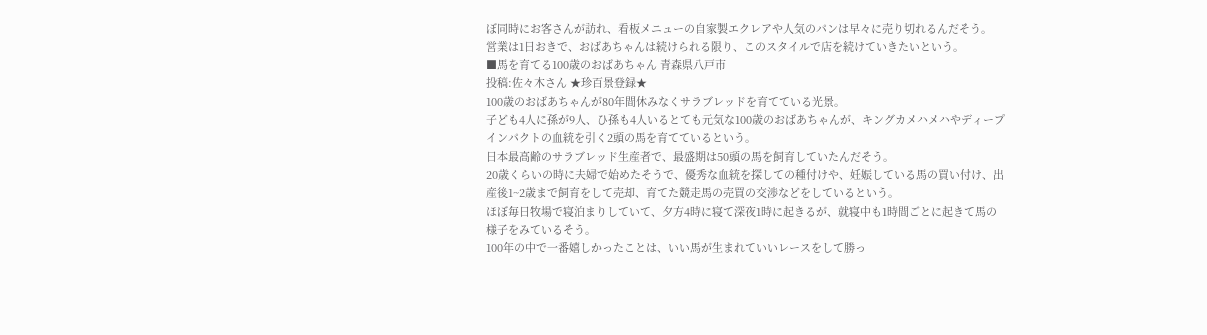ぼ同時にお客さんが訪れ、看板メニューの自家製エクレアや人気のパンは早々に売り切れるんだそう。
営業は1日おきで、おばあちゃんは続けられる限り、このスタイルで店を続けていきたいという。
■馬を育てる100歳のおばあちゃん 青森県八戸市
投稿:佐々木さん ★珍百景登録★
100歳のおばあちゃんが80年間休みなくサラブレッドを育てている光景。
子ども4人に孫が9人、ひ孫も4人いるとても元気な100歳のおばあちゃんが、キングカメハメハやディープインパクトの血統を引く2頭の馬を育てているという。
日本最高齢のサラブレッド生産者で、最盛期は50頭の馬を飼育していたんだそう。
20歳くらいの時に夫婦で始めたそうで、優秀な血統を探しての種付けや、妊娠している馬の買い付け、出産後1~2歳まで飼育をして売却、育てた競走馬の売買の交渉などをしているという。
ほぼ毎日牧場で寝泊まりしていて、夕方4時に寝て深夜1時に起きるが、就寝中も1時間ごとに起きて馬の様子をみているそう。
100年の中で一番嬉しかったことは、いい馬が生まれていいレースをして勝っ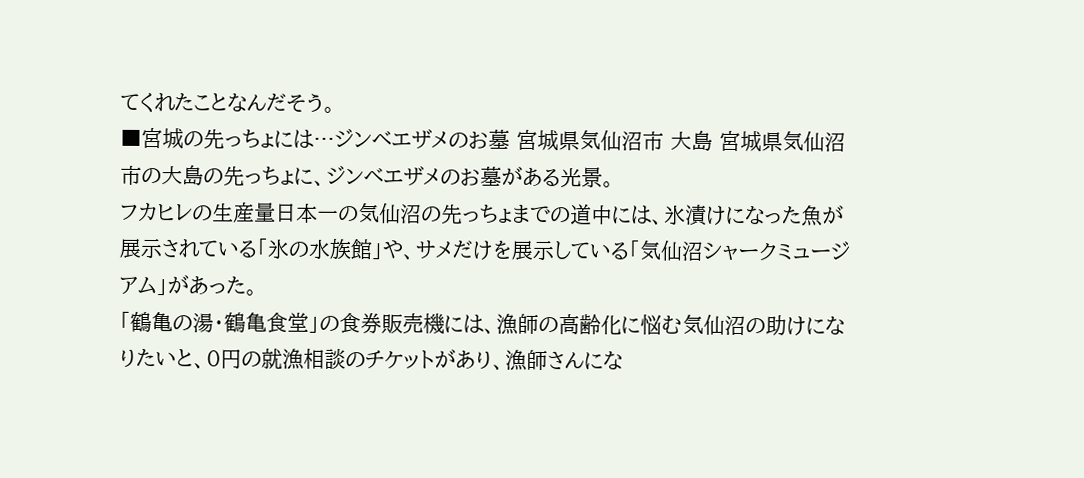てくれたことなんだそう。
■宮城の先っちょには…ジンベエザメのお墓 宮城県気仙沼市 大島 宮城県気仙沼市の大島の先っちょに、ジンベエザメのお墓がある光景。
フカヒレの生産量日本一の気仙沼の先っちょまでの道中には、氷漬けになった魚が展示されている「氷の水族館」や、サメだけを展示している「気仙沼シャークミュージアム」があった。
「鶴亀の湯・鶴亀食堂」の食券販売機には、漁師の高齢化に悩む気仙沼の助けになりたいと、0円の就漁相談のチケットがあり、漁師さんにな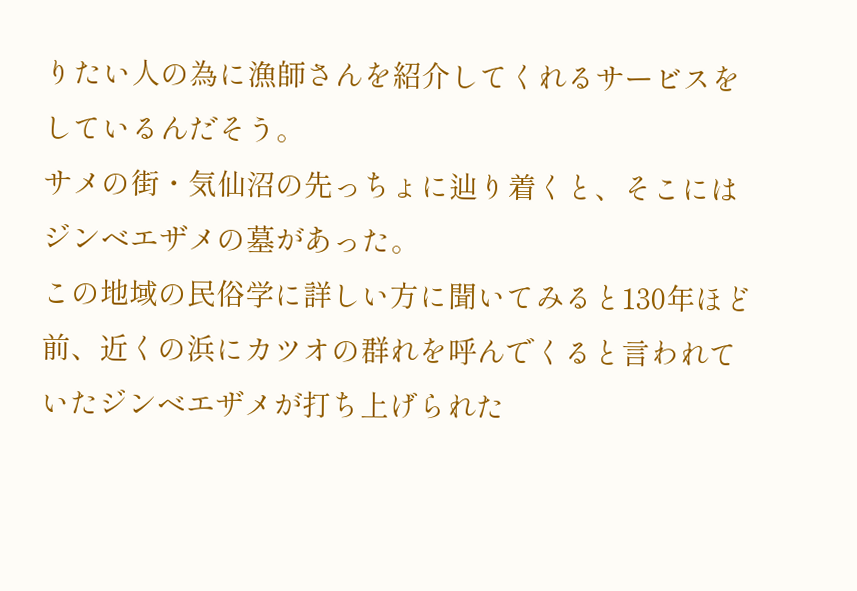りたい人の為に漁師さんを紹介してくれるサービスをしているんだそう。
サメの街・気仙沼の先っちょに辿り着くと、そこにはジンベエザメの墓があった。
この地域の民俗学に詳しい方に聞いてみると130年ほど前、近くの浜にカツオの群れを呼んでくると言われていたジンベエザメが打ち上げられた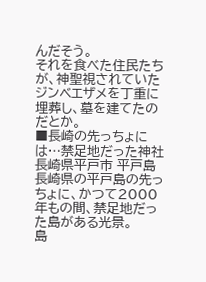んだそう。
それを食べた住民たちが、神聖視されていたジンベエザメを丁重に埋葬し、墓を建てたのだとか。
■長崎の先っちょには…禁足地だった神社 長崎県平戸市 平戸島 長崎県の平戸島の先っちょに、かつて2000年もの間、禁足地だった島がある光景。
島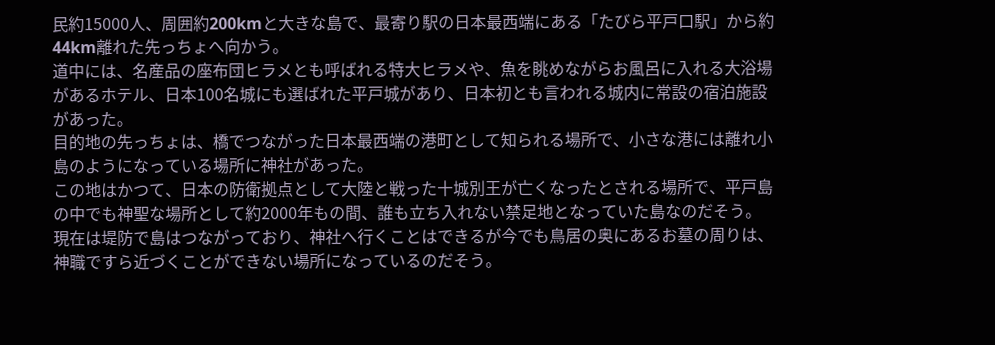民約15000人、周囲約200kmと大きな島で、最寄り駅の日本最西端にある「たびら平戸口駅」から約44km離れた先っちょへ向かう。
道中には、名産品の座布団ヒラメとも呼ばれる特大ヒラメや、魚を眺めながらお風呂に入れる大浴場があるホテル、日本100名城にも選ばれた平戸城があり、日本初とも言われる城内に常設の宿泊施設があった。
目的地の先っちょは、橋でつながった日本最西端の港町として知られる場所で、小さな港には離れ小島のようになっている場所に神社があった。
この地はかつて、日本の防衛拠点として大陸と戦った十城別王が亡くなったとされる場所で、平戸島の中でも神聖な場所として約2000年もの間、誰も立ち入れない禁足地となっていた島なのだそう。
現在は堤防で島はつながっており、神社へ行くことはできるが今でも鳥居の奥にあるお墓の周りは、神職ですら近づくことができない場所になっているのだそう。